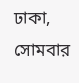ঢাকা, সোমবার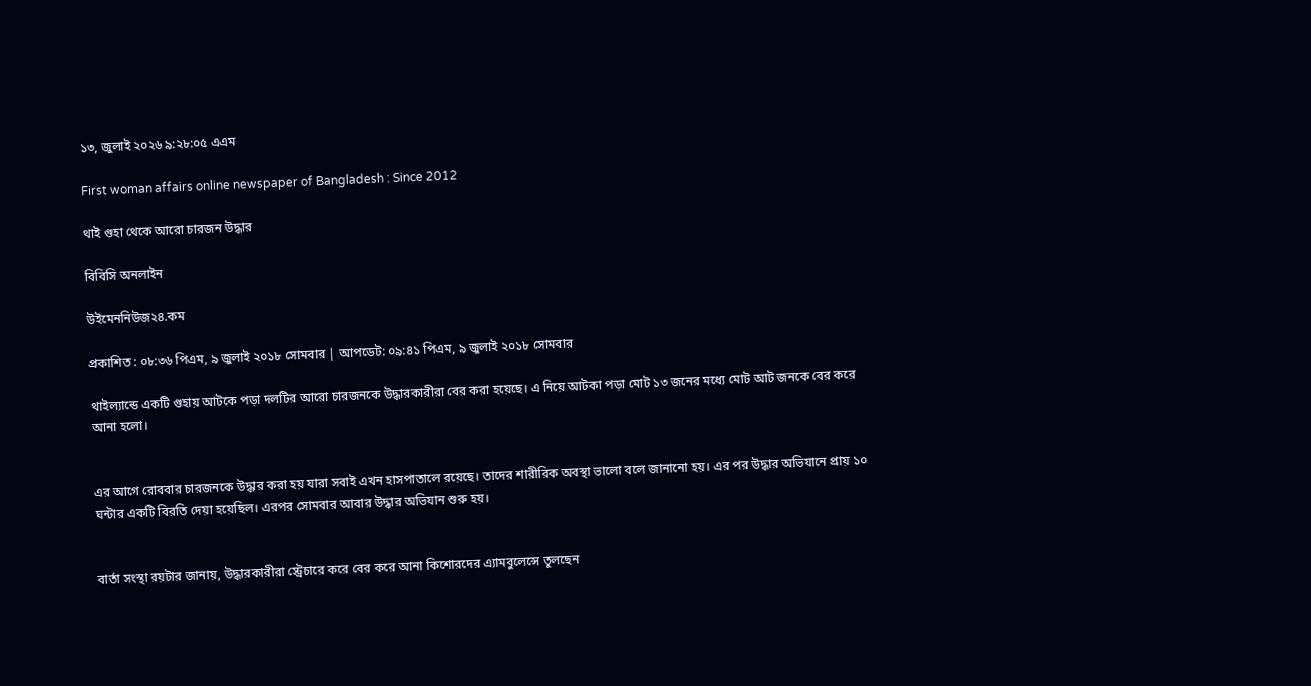১৩, জুলাই ২০২৬ ৯:২৮:০৫ এএম

First woman affairs online newspaper of Bangladesh : Since 2012

থাই গুহা থেকে আরো চারজন উদ্ধার

বিবিসি অনলাইন

উইমেননিউজ২৪.কম

প্রকাশিত : ০৮:৩৬ পিএম, ৯ জুলাই ২০১৮ সোমবার | আপডেট: ০৯:৪১ পিএম, ৯ জুলাই ২০১৮ সোমবার

থাইল্যান্ডে একটি গুহায় আটকে পড়া দলটির আরো চারজনকে উদ্ধারকারীরা বের করা হয়েছে। এ নিয়ে আটকা পড়া মোট ১৩ জনের মধ্যে মোট আট জনকে বের করে আনা হলো।


এর আগে রোববার চারজনকে উদ্ধার করা হয় যারা সবাই এখন হাসপাতালে রয়েছে। তাদের শারীরিক অবস্থা ভালো বলে জানানো হয়। এর পর উদ্ধার অভিযানে প্রায় ১০ ঘন্টার একটি বিরতি দেয়া হয়েছিল। এরপর সোমবার আবার উদ্ধার অভিযান শুরু হয়।


বার্তা সংস্থা রয়টার জানায়, উদ্ধারকারীরা স্ট্রেচারে করে বের করে আনা কিশোরদের এ্যামবুলেন্সে তুলছেন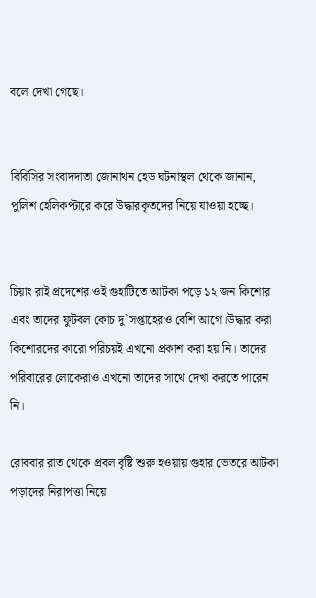বলে দেখা গেছে।


বিবিসির সংবাদদাতা জোনাথন হেড ঘটনাস্থল থেকে জানান, পুলিশ হেলিকপ্টারে করে উদ্ধারকৃতদের নিয়ে যাওয়া হচ্ছে।


চিয়াং রাই প্রদেশের ওই গুহাটিতে আটকা পড়ে ১২ জন কিশোর এবং তাদের ফুটবল কোচ দু`সপ্তাহেরও বেশি আগে।উদ্ধার করা কিশোরদের কারো পরিচয়ই এখনো প্রকাশ করা হয় নি। তাদের পরিবারের লোকেরাও এখনো তাদের সাথে দেখা করতে পারেন নি।

রোববার রাত থেকে প্রবল বৃষ্টি শুরু হওয়ায় গুহার ভেতরে আটকা পড়াদের নিরাপত্তা নিয়ে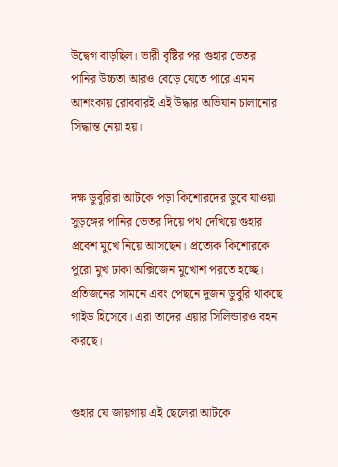উদ্বেগ বাড়ছিল। ভারী বৃষ্টির পর গুহার ভেতর পানির উচ্চতা আরও বেড়ে যেতে পারে এমন আশংকায় রোববারই এই উদ্ধার অভিযান চালানোর সিদ্ধান্ত নেয়া হয়।


দক্ষ ডুবুরিরা আটকে পড়া কিশোরদের ডুবে যাওয়া সুড়ঙ্গের পানির ভেতর দিয়ে পথ দেখিয়ে গুহার প্রবেশ মুখে নিয়ে আসছেন। প্রত্যেক কিশোরকে পুরো মুখ ঢাকা অক্সিজেন মুখোশ পরতে হচ্ছে। প্রতিজনের সামনে এবং পেছনে দুজন ডুবুরি থাকছে গাইড হিসেবে। এরা তাদের এয়ার সিলিন্ডারও বহন করছে।


গুহার যে জায়গায় এই ছেলেরা আটকে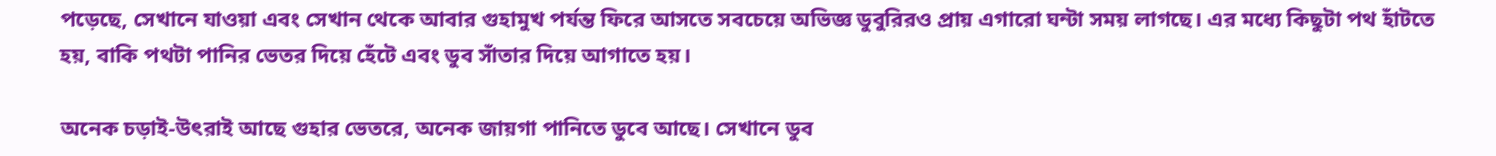পড়েছে, সেখানে যাওয়া এবং সেখান থেকে আবার গুহামুখ পর্যন্ত ফিরে আসতে সবচেয়ে অভিজ্ঞ ডুবুরিরও প্রায় এগারো ঘন্টা সময় লাগছে। এর মধ্যে কিছুটা পথ হাঁটতে হয়, বাকি পথটা পানির ভেতর দিয়ে হেঁটে এবং ডুব সাঁতার দিয়ে আগাতে হয়।

অনেক চড়াই-উৎরাই আছে গুহার ভেতরে, অনেক জায়গা পানিতে ডুবে আছে। সেখানে ডুব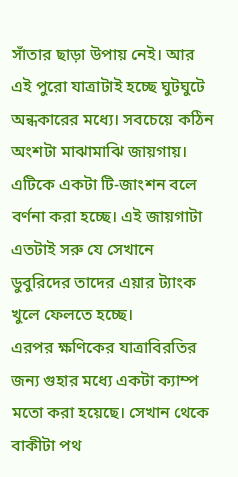সাঁতার ছাড়া উপায় নেই। আর এই পুরো যাত্রাটাই হচ্ছে ঘুটঘুটে অন্ধকারের মধ্যে। সবচেয়ে কঠিন অংশটা মাঝামাঝি জায়গায়। এটিকে একটা টি-জাংশন বলে বর্ণনা করা হচ্ছে। এই জায়গাটা এতটাই সরু যে সেখানে ডুবুরিদের তাদের এয়ার ট্যাংক খুলে ফেলতে হচ্ছে।
এরপর ক্ষণিকের যাত্রাবিরতির জন্য গুহার মধ্যে একটা ক্যাম্প মতো করা হয়েছে। সেখান থেকে বাকীটা পথ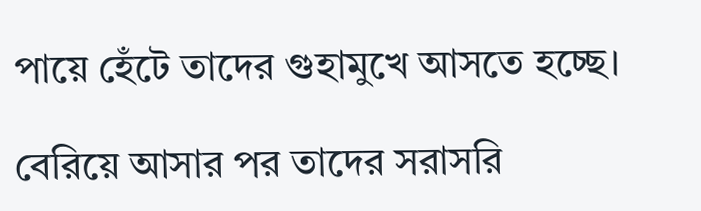পায়ে হেঁটে তাদের গুহামুখে আসতে হচ্ছে।

বেরিয়ে আসার পর তাদের সরাসরি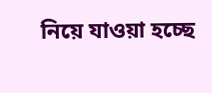নিয়ে যাওয়া হচ্ছে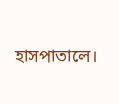হাসপাতালে।